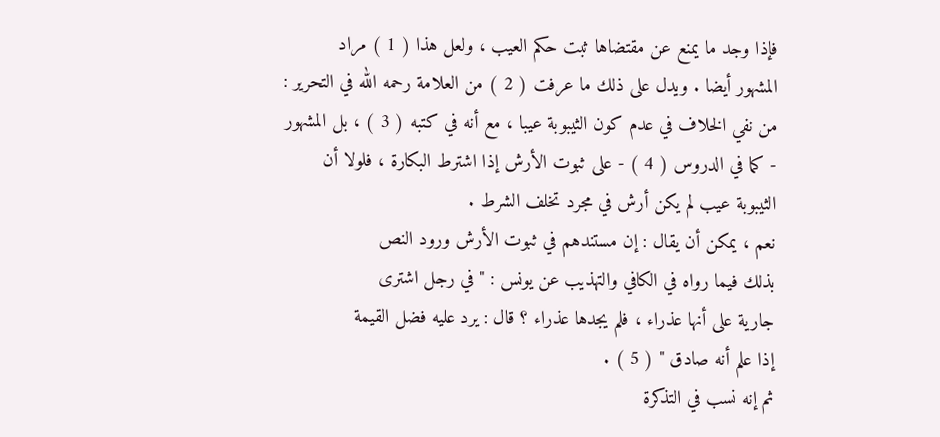فإذا وجد ما يمنع عن مقتضاها ثبت حكم العيب ، ولعل هذا ( 1 ) مراد
المشهور أيضا . ويدل على ذلك ما عرفت ( 2 ) من العلامة رحمه الله في التحرير :
من نفي الخلاف في عدم كون الثيبوبة عيبا ، مع أنه في كتبه ( 3 ) ، بل المشهور
- كما في الدروس ( 4 ) - على ثبوت الأرش إذا اشترط البكارة ، فلولا أن
الثيبوبة عيب لم يكن أرش في مجرد تخلف الشرط .
نعم ، يمكن أن يقال : إن مستندهم في ثبوت الأرش ورود النص
بذلك فيما رواه في الكافي والتهذيب عن يونس : " في رجل اشترى
جارية على أنها عذراء ، فلم يجدها عذراء ؟ قال : يرد عليه فضل القيمة
إذا علم أنه صادق " ( 5 ) .
ثم إنه نسب في التذكرة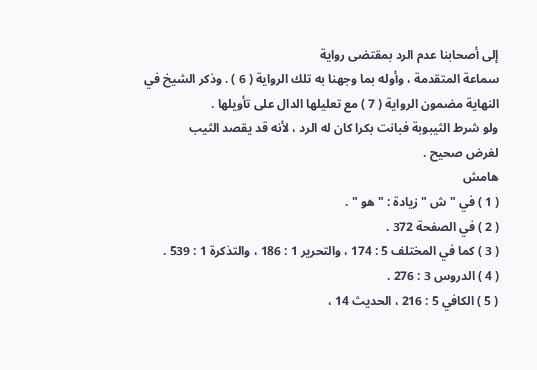إلى أصحابنا عدم الرد بمقتضى رواية
سماعة المتقدمة ، وأوله بما وجهنا به تلك الرواية ( 6 ) . وذكر الشيخ في
النهاية مضمون الرواية ( 7 ) مع تعليلها الدال على تأويلها .
ولو شرط الثيبوبة فبانت بكرا كان له الرد ، لأنه قد يقصد الثيب
لغرض صحيح .
هامش
( 1 ) في " ش " زيادة : " هو " .
( 2 ) في الصفحة 372 .
( 3 ) كما في المختلف 5 : 174 ، والتحرير 1 : 186 ، والتذكرة 1 : 539 .
( 4 ) الدروس 3 : 276 .
( 5 ) الكافي 5 : 216 ، الحديث 14 ،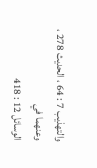والتهذيب 7 : 64 ، الحديث 278 ، وعنهما في
الوسائل 12 : 418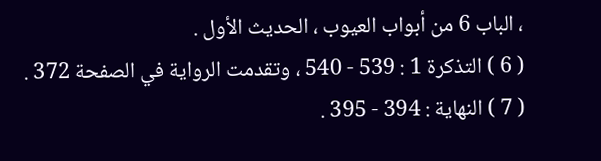، الباب 6 من أبواب العيوب ، الحديث الأول .
( 6 ) التذكرة 1 : 539 - 540 ، وتقدمت الرواية في الصفحة 372 .
( 7 ) النهاية : 394 - 395 .